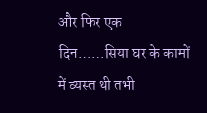और फिर एक दिन……सिया घर के कामों में व्यस्त थी तभी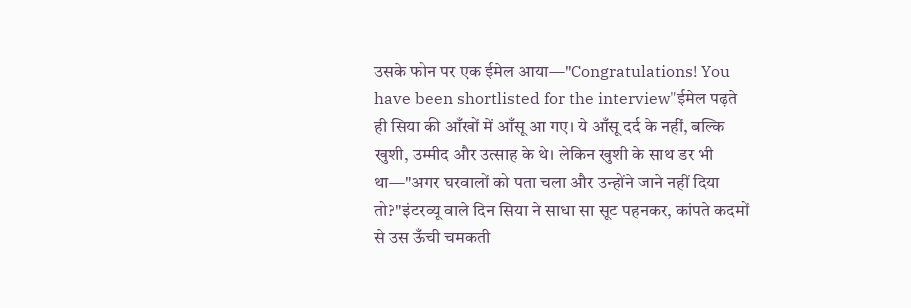उसके फोन पर एक ईमेल आया—"Congratulations! You have been shortlisted for the interview"ईमेल पढ़ते ही सिया की आँखों में आँसू आ गए। ये आँसू दर्द के नहीं, बल्कि खुशी, उम्मीद और उत्साह के थे। लेकिन खुशी के साथ डर भी था—"अगर घरवालों को पता चला और उन्होंने जाने नहीं दिया तो?"इंटरव्यू वाले दिन सिया ने साधा सा सूट पहनकर, कांपते कदमों से उस ऊँची चमकती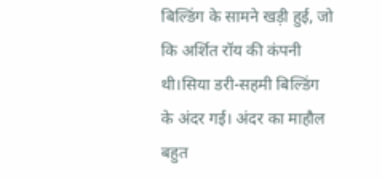बिल्डिंग के सामने खड़ी हुई, जो कि अर्शित रॉय की कंपनी थी।सिया डरी-सहमी बिल्डिंग के अंदर गई। अंदर का माहौल बहुत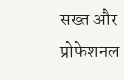सख्त और प्रोफेशनल